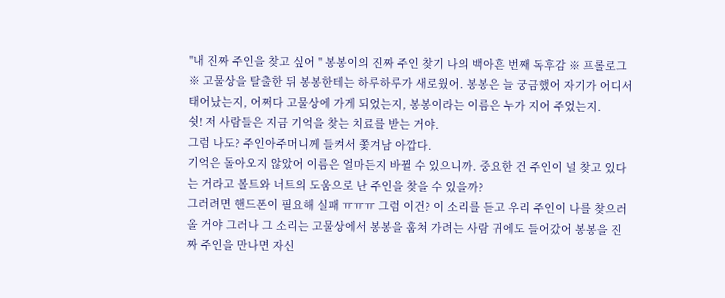"내 진짜 주인을 찾고 싶어 " 봉봉이의 진짜 주인 찾기 나의 백아흔 번째 독후감 ※ 프롤로그 ※ 고물상을 탈출한 뒤 봉봉한테는 하루하루가 새로웠어. 봉봉은 늘 궁금했어 자기가 어디서 태어났는지, 어쩌다 고물상에 가게 되었는지, 봉봉이라는 이름은 누가 지어 주었는지.
쉿! 저 사람들은 지금 기억을 찾는 치료를 받는 거야.
그럼 나도? 주인아주머니께 들켜서 쫓겨남 아깝다.
기억은 돌아오지 않았어 이름은 얼마든지 바뀔 수 있으니까. 중요한 건 주인이 널 찾고 있다는 거라고 볼트와 너트의 도움으로 난 주인을 찾을 수 있을까?
그러려면 핸드폰이 필요해 실패 ㅠㅠㅠ 그럼 이건? 이 소리를 듣고 우리 주인이 나를 찾으러 올 거야 그러나 그 소리는 고물상에서 봉봉을 훔쳐 가려는 사람 귀에도 들어갔어 봉봉을 진짜 주인을 만나면 자신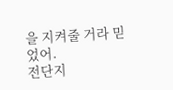을 지켜줄 거라 믿었어.
전단지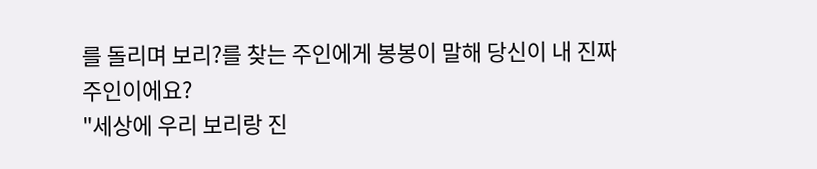를 돌리며 보리?를 찾는 주인에게 봉봉이 말해 당신이 내 진짜 주인이에요?
"세상에 우리 보리랑 진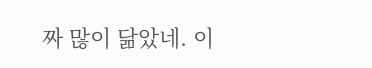짜 많이 닮았네. 이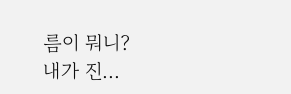름이 뭐니?
내가 진...